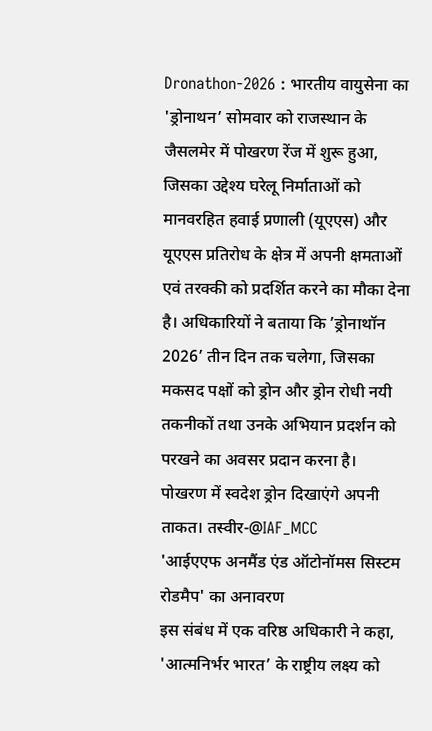Dronathon-2026 : भारतीय वायुसेना का 'ड्रोनाथन’ सोमवार को राजस्थान के जैसलमेर में पोखरण रेंज में शुरू हुआ, जिसका उद्देश्य घरेलू निर्माताओं को मानवरहित हवाई प्रणाली (यूएएस) और यूएएस प्रतिरोध के क्षेत्र में अपनी क्षमताओं एवं तरक्की को प्रदर्शित करने का मौका देना है। अधिकारियों ने बताया कि ’ड्रोनाथॉन 2026’ तीन दिन तक चलेगा, जिसका मकसद पक्षों को ड्रोन और ड्रोन रोधी नयी तकनीकों तथा उनके अभियान प्रदर्शन को परखने का अवसर प्रदान करना है।
पोखरण में स्वदेश ड्रोन दिखाएंगे अपनी ताकत। तस्वीर-@IAF_MCC
'आईएएफ अनमैंड एंड ऑटोनॉमस सिस्टम रोडमैप' का अनावरण
इस संबंध में एक वरिष्ठ अधिकारी ने कहा, 'आत्मनिर्भर भारत’ के राष्ट्रीय लक्ष्य को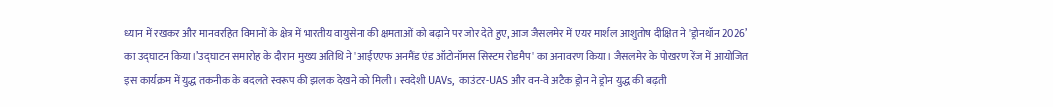ध्यान में रखकर और मानवरहित विमानों के क्षेत्र में भारतीय वायुसेना की क्षमताओं को बढ़ाने पर जोर देते हुए, आज जैसलमेर में एयर मार्शल आशुतोष दीक्षित ने 'ड्रोनथॉन 2026’ का उद्घाटन किया।’उद्घाटन समारोह के दौरान मुख्य अतिथि ने 'आईएएफ अनमैंड एंड ऑटोनॉमस सिस्टम रोडमैप' का अनावरण किया। जैसलमेर के पोखरण रेंज में आयोजित इस कार्यक्रम में युद्ध तकनीक के बदलते स्वरूप की झलक देखने को मिली। स्वदेशी UAVs, काउंटर-UAS और वन-वे अटैक ड्रोन ने ड्रोन युद्ध की बढ़ती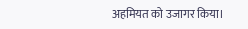अहमियत को उजागर किया।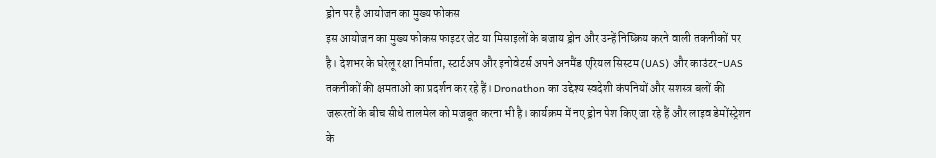ड्रोन पर है आयोजन का मुख्य फोकस
इस आयोजन का मुख्य फोकस फाइटर जेट या मिसाइलों के बजाय ड्रोन और उन्हें निष्क्रिय करने वाली तकनीकों पर है। देशभर के घरेलू रक्षा निर्माता, स्टार्टअप और इनोवेटर्स अपने अनमैंड एरियल सिस्टम (UAS) और काउंटर-UAS तकनीकों की क्षमताओं का प्रदर्शन कर रहे हैं। Dronathon का उद्देश्य स्वदेशी कंपनियों और सशस्त्र बलों की जरूरतों के बीच सीधे तालमेल को मजबूत करना भी है। कार्यक्रम में नए ड्रोन पेश किए जा रहे हैं और लाइव डेमोंस्ट्रेशन के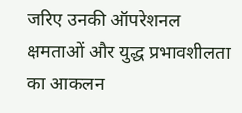जरिए उनकी ऑपरेशनल क्षमताओं और युद्ध प्रभावशीलता का आकलन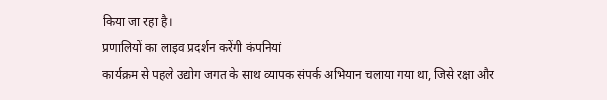किया जा रहा है।
प्रणालियों का लाइव प्रदर्शन करेंगी कंपनियां
कार्यक्रम से पहले उद्योग जगत के साथ व्यापक संपर्क अभियान चलाया गया था, जिसे रक्षा और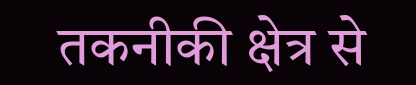तकनीकी क्षेत्र से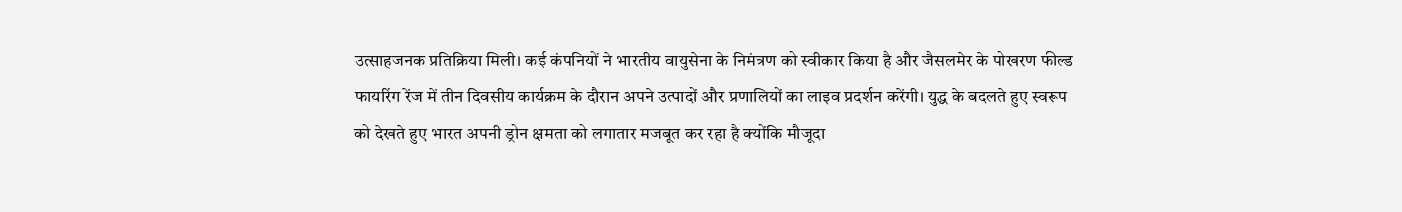उत्साहजनक प्रतिक्रिया मिली। कई कंपनियों ने भारतीय वायुसेना के निमंत्रण को स्वीकार किया है और जैसलमेर के पोखरण फील्ड फायरिंग रेंज में तीन दिवसीय कार्यक्रम के दौरान अपने उत्पादों और प्रणालियों का लाइव प्रदर्शन करेंगी। युद्ध के बदलते हुए स्वरूप को देखते हुए भारत अपनी ड्रोन क्षमता को लगातार मजबूत कर रहा है क्योंकि मौजूदा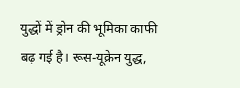युद्धों में ड्रोन की भूमिका काफी बढ़ गई है। रूस-यूक्रेन युद्ध,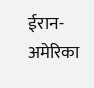ईरान-अमेरिका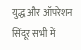युद्ध और ऑपरेशन सिंदूर सभी में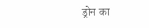ड्रोन का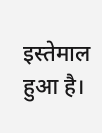इस्तेमाल हुआ है।